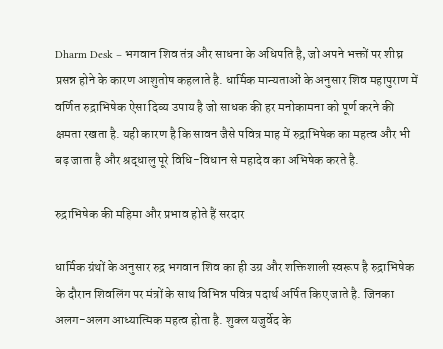Dharm Desk – भगवान शिव तंत्र और साधना के अधिपति है, जो अपने भक्तों पर शीघ्र प्रसन्न होने के कारण आशुतोष कहलाते है. धार्मिक मान्यताओं के अनुसार शिव महापुराण में वर्णित रुद्राभिषेक ऐसा दिव्य उपाय है जो साधक की हर मनोकामना को पूर्ण करने की क्षमता रखता है. यही कारण है कि सावन जैसे पवित्र माह में रुद्राभिषेक का महत्व और भी बढ़ जाता है और श्रद्धालु पूरे विधि-विधान से महादेव का अभिषेक करते है.

रुद्राभिषेक की महिमा और प्रभाव होते हैं सरदार

धार्मिक ग्रंथों के अनुसार रुद्र भगवान शिव का ही उग्र और शक्तिशाली स्वरूप है रुद्राभिषेक के दौरान शिवलिंग पर मंत्रों के साथ विभिन्न पवित्र पदार्थ अर्पित किए जाते है. जिनका अलग-अलग आध्यात्मिक महत्व होता है. शुक्ल यजुर्वेद के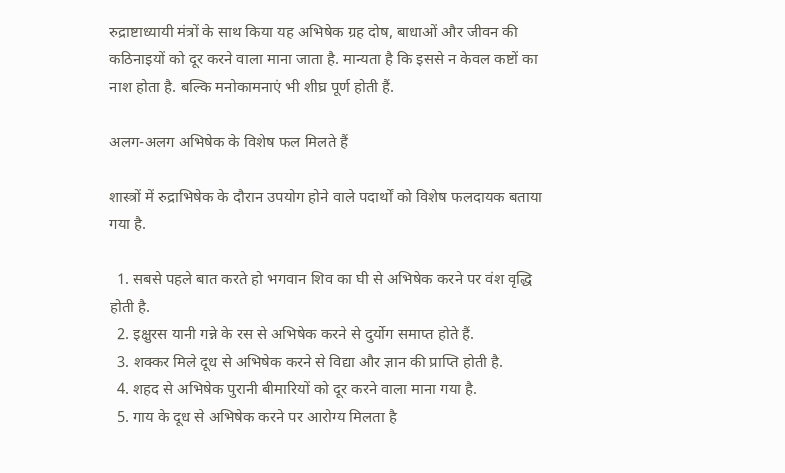रुद्राष्टाध्यायी मंत्रों के साथ किया यह अभिषेक ग्रह दोष, बाधाओं और जीवन की कठिनाइयों को दूर करने वाला माना जाता है. मान्यता है कि इससे न केवल कष्टों का नाश होता है. बल्कि मनोकामनाएं भी शीघ्र पूर्ण होती हैं.

अलग-अलग अभिषेक के विशेष फल मिलते हैं

शास्त्रों में रुद्राभिषेक के दौरान उपयोग होने वाले पदार्थों को विशेष फलदायक बताया गया है.

  1. सबसे पहले बात करते हो भगवान शिव का घी से अभिषेक करने पर वंश वृद्धि होती है.
  2. इक्षुरस यानी गन्ने के रस से अभिषेक करने से दुर्योग समाप्त होते हैं.
  3. शक्कर मिले दूध से अभिषेक करने से विद्या और ज्ञान की प्राप्ति होती है.
  4. शहद से अभिषेक पुरानी बीमारियों को दूर करने वाला माना गया है.
  5. गाय के दूध से अभिषेक करने पर आरोग्य मिलता है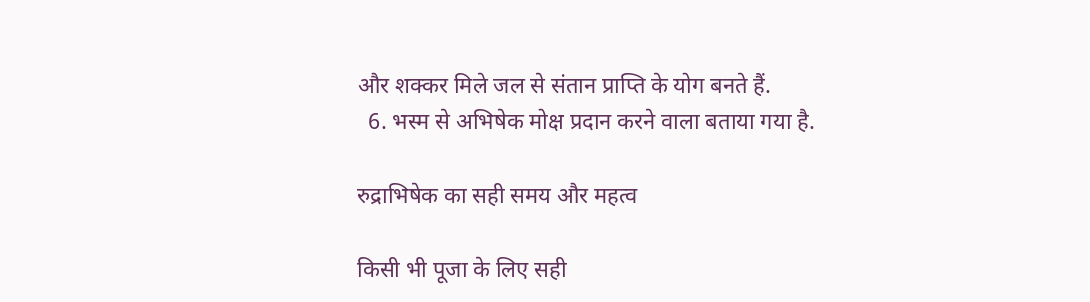और शक्कर मिले जल से संतान प्राप्ति के योग बनते हैं.
  6. भस्म से अभिषेक मोक्ष प्रदान करने वाला बताया गया है.

रुद्राभिषेक का सही समय और महत्व

किसी भी पूजा के लिए सही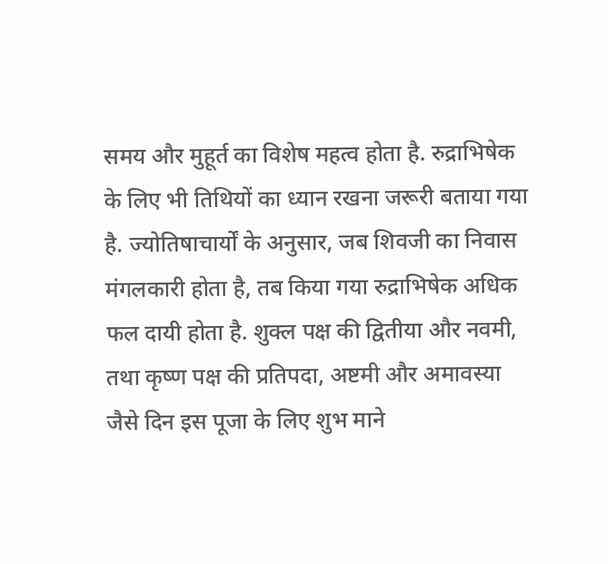समय और मुहूर्त का विशेष महत्व होता है. रुद्राभिषेक के लिए भी तिथियों का ध्यान रखना जरूरी बताया गया है. ज्योतिषाचार्यों के अनुसार, जब शिवजी का निवास मंगलकारी होता है, तब किया गया रुद्राभिषेक अधिक फल दायी होता है. शुक्ल पक्ष की द्वितीया और नवमी, तथा कृष्ण पक्ष की प्रतिपदा, अष्टमी और अमावस्या जैसे दिन इस पूजा के लिए शुभ माने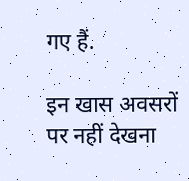गए हैं.

इन खास अवसरों पर नहीं देखना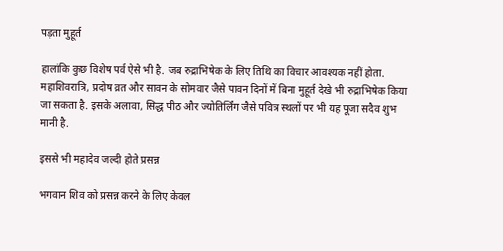पड़ता मुहूर्त

हालांकि कुछ विशेष पर्व ऐसे भी है. जब रुद्राभिषेक के लिए तिथि का विचार आवश्यक नहीं होता. महाशिवरात्रि, प्रदोष व्रत और सावन के सोमवार जैसे पावन दिनों में बिना मुहूर्त देखे भी रुद्राभिषेक किया जा सकता है. इसके अलावा, सिद्ध पीठ और ज्योतिर्लिंग जैसे पवित्र स्थलों पर भी यह पूजा सदैव शुभ मानी है.

इससे भी महादेव जल्दी होते प्रसन्न

भगवान शिव को प्रसन्न करने के लिए केवल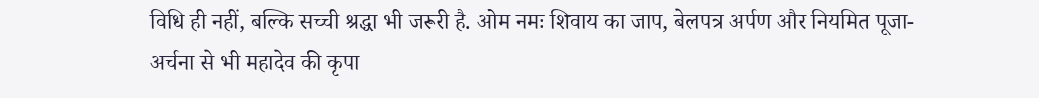विधि ही नहीं, बल्कि सच्ची श्रद्धा भी जरूरी है. ओम नमः शिवाय का जाप, बेलपत्र अर्पण और नियमित पूजा-अर्चना से भी महादेव की कृपा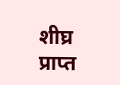शीघ्र प्राप्त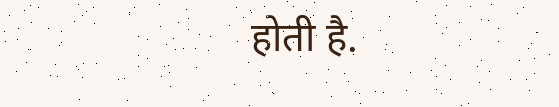होती है.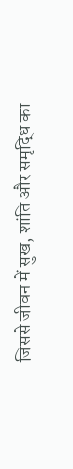जिससे जीवन में सुख, शांति और समृद्धि का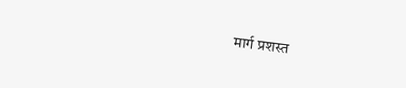मार्ग प्रशस्त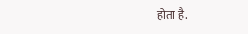होता है.